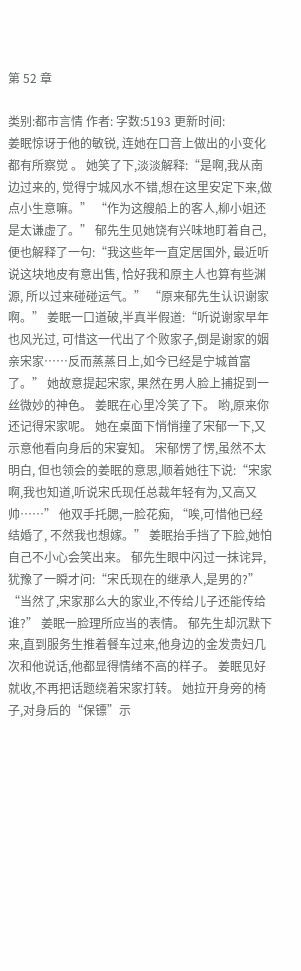第 52 章

类别:都市言情 作者: 字数:5193 更新时间:
姜眠惊讶于他的敏锐, 连她在口音上做出的小变化都有所察觉 。 她笑了下,淡淡解释:“是啊,我从南边过来的, 觉得宁城风水不错,想在这里安定下来,做点小生意嘛。” “作为这艘船上的客人,柳小姐还是太谦虚了。” 郁先生见她饶有兴味地盯着自己,便也解释了一句:“我这些年一直定居国外, 最近听说这块地皮有意出售, 恰好我和原主人也算有些渊源, 所以过来碰碰运气。” “原来郁先生认识谢家啊。” 姜眠一口道破,半真半假道:“听说谢家早年也风光过, 可惜这一代出了个败家子,倒是谢家的姻亲宋家……反而蒸蒸日上,如今已经是宁城首富了。” 她故意提起宋家, 果然在男人脸上捕捉到一丝微妙的神色。 姜眠在心里冷笑了下。 哟,原来你还记得宋家呢。 她在桌面下悄悄撞了宋郁一下,又示意他看向身后的宋宴知。 宋郁愣了愣,虽然不太明白, 但也领会的姜眠的意思,顺着她往下说:“宋家啊,我也知道,听说宋氏现任总裁年轻有为,又高又帅……” 他双手托腮,一脸花痴, “唉,可惜他已经结婚了, 不然我也想嫁。” 姜眠抬手挡了下脸,她怕自己不小心会笑出来。 郁先生眼中闪过一抹诧异,犹豫了一瞬才问:“宋氏现在的继承人,是男的?” “当然了,宋家那么大的家业,不传给儿子还能传给谁?” 姜眠一脸理所应当的表情。 郁先生却沉默下来,直到服务生推着餐车过来,他身边的金发贵妇几次和他说话,他都显得情绪不高的样子。 姜眠见好就收,不再把话题绕着宋家打转。 她拉开身旁的椅子,对身后的“保镖”示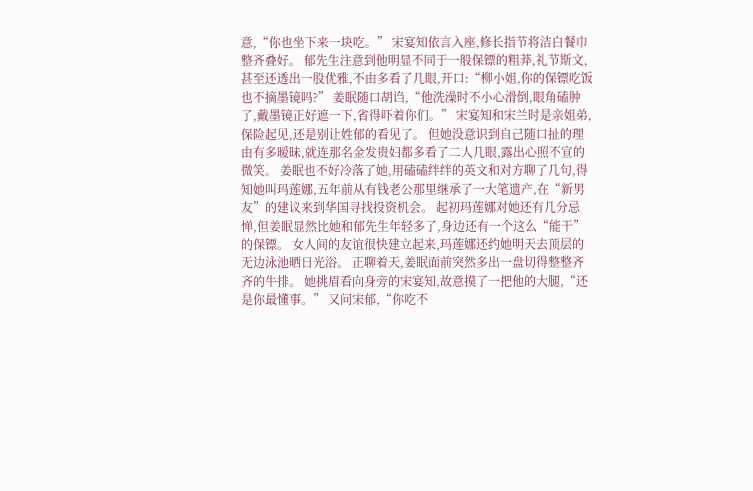意,“你也坐下来一块吃。” 宋宴知依言入座,修长指节将洁白餐巾整齐叠好。 郁先生注意到他明显不同于一般保镖的粗莽,礼节斯文,甚至还透出一股优雅,不由多看了几眼,开口:“柳小姐,你的保镖吃饭也不摘墨镜吗?” 姜眠随口胡诌,“他洗澡时不小心滑倒,眼角磕肿了,戴墨镜正好遮一下,省得吓着你们。” 宋宴知和宋兰时是亲姐弟,保险起见,还是别让姓郁的看见了。 但她没意识到自己随口扯的理由有多暧昧,就连那名金发贵妇都多看了二人几眼,露出心照不宣的微笑。 姜眠也不好冷落了她,用磕磕绊绊的英文和对方聊了几句,得知她叫玛莲娜,五年前从有钱老公那里继承了一大笔遗产,在“新男友”的建议来到华国寻找投资机会。 起初玛莲娜对她还有几分忌惮,但姜眠显然比她和郁先生年轻多了,身边还有一个这么“能干”的保镖。 女人间的友谊很快建立起来,玛莲娜还约她明天去顶层的无边泳池晒日光浴。 正聊着天,姜眠面前突然多出一盘切得整整齐齐的牛排。 她挑眉看向身旁的宋宴知,故意摸了一把他的大腿,“还是你最懂事。” 又问宋郁,“你吃不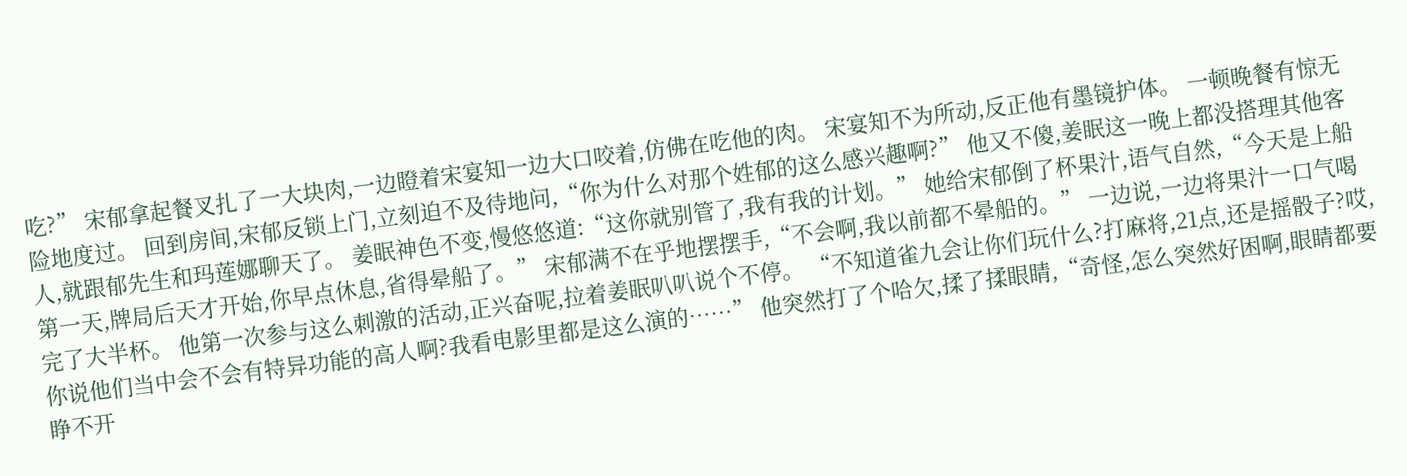吃?” 宋郁拿起餐叉扎了一大块肉,一边瞪着宋宴知一边大口咬着,仿佛在吃他的肉。 宋宴知不为所动,反正他有墨镜护体。 一顿晚餐有惊无险地度过。 回到房间,宋郁反锁上门,立刻迫不及待地问,“你为什么对那个姓郁的这么感兴趣啊?” 他又不傻,姜眠这一晚上都没搭理其他客人,就跟郁先生和玛莲娜聊天了。 姜眠神色不变,慢悠悠道:“这你就别管了,我有我的计划。” 她给宋郁倒了杯果汁,语气自然,“今天是上船第一天,牌局后天才开始,你早点休息,省得晕船了。” 宋郁满不在乎地摆摆手,“不会啊,我以前都不晕船的。” 一边说,一边将果汁一口气喝完了大半杯。 他第一次参与这么刺激的活动,正兴奋呢,拉着姜眠叭叭说个不停。 “不知道雀九会让你们玩什么?打麻将,21点,还是摇骰子?哎,你说他们当中会不会有特异功能的高人啊?我看电影里都是这么演的……” 他突然打了个哈欠,揉了揉眼睛,“奇怪,怎么突然好困啊,眼睛都要睁不开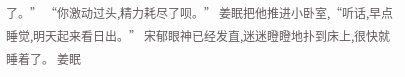了。” “你激动过头,精力耗尽了呗。” 姜眠把他推进小卧室,“听话,早点睡觉,明天起来看日出。” 宋郁眼神已经发直,迷迷瞪瞪地扑到床上,很快就睡着了。 姜眠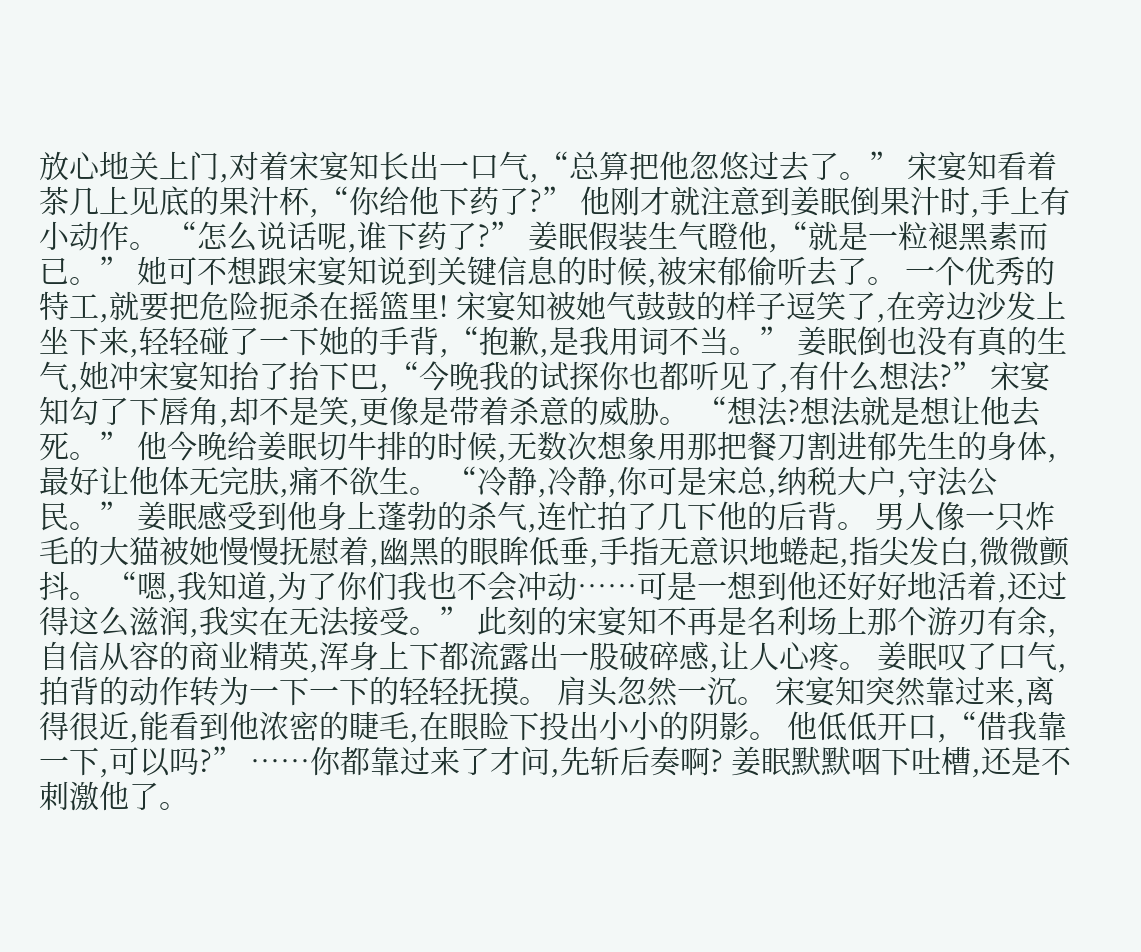放心地关上门,对着宋宴知长出一口气,“总算把他忽悠过去了。” 宋宴知看着茶几上见底的果汁杯,“你给他下药了?” 他刚才就注意到姜眠倒果汁时,手上有小动作。 “怎么说话呢,谁下药了?” 姜眠假装生气瞪他,“就是一粒褪黑素而已。” 她可不想跟宋宴知说到关键信息的时候,被宋郁偷听去了。 一个优秀的特工,就要把危险扼杀在摇篮里! 宋宴知被她气鼓鼓的样子逗笑了,在旁边沙发上坐下来,轻轻碰了一下她的手背,“抱歉,是我用词不当。” 姜眠倒也没有真的生气,她冲宋宴知抬了抬下巴,“今晚我的试探你也都听见了,有什么想法?” 宋宴知勾了下唇角,却不是笑,更像是带着杀意的威胁。 “想法?想法就是想让他去死。” 他今晚给姜眠切牛排的时候,无数次想象用那把餐刀割进郁先生的身体,最好让他体无完肤,痛不欲生。 “冷静,冷静,你可是宋总,纳税大户,守法公民。” 姜眠感受到他身上蓬勃的杀气,连忙拍了几下他的后背。 男人像一只炸毛的大猫被她慢慢抚慰着,幽黑的眼眸低垂,手指无意识地蜷起,指尖发白,微微颤抖。 “嗯,我知道,为了你们我也不会冲动……可是一想到他还好好地活着,还过得这么滋润,我实在无法接受。” 此刻的宋宴知不再是名利场上那个游刃有余,自信从容的商业精英,浑身上下都流露出一股破碎感,让人心疼。 姜眠叹了口气,拍背的动作转为一下一下的轻轻抚摸。 肩头忽然一沉。 宋宴知突然靠过来,离得很近,能看到他浓密的睫毛,在眼睑下投出小小的阴影。 他低低开口,“借我靠一下,可以吗?” ……你都靠过来了才问,先斩后奏啊? 姜眠默默咽下吐槽,还是不刺激他了。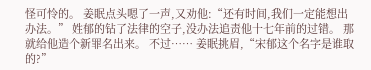怪可怜的。 姜眠点头嗯了一声,又劝他:“还有时间,我们一定能想出办法。” 姓郁的钻了法律的空子,没办法追责他十七年前的过错。 那就给他造个新罪名出来。 不过…… 姜眠挑眉,“宋郁这个名字是谁取的?”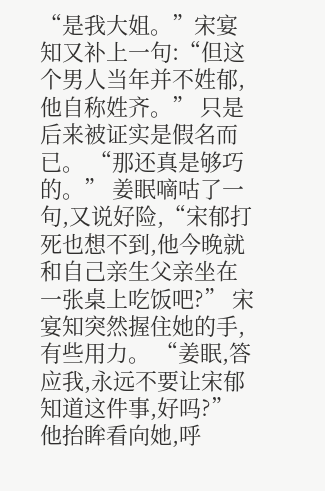“是我大姐。”宋宴知又补上一句:“但这个男人当年并不姓郁,他自称姓齐。” 只是后来被证实是假名而已。 “那还真是够巧的。” 姜眠嘀咕了一句,又说好险,“宋郁打死也想不到,他今晚就和自己亲生父亲坐在一张桌上吃饭吧?” 宋宴知突然握住她的手,有些用力。 “姜眠,答应我,永远不要让宋郁知道这件事,好吗?” 他抬眸看向她,呼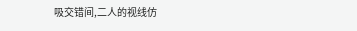吸交错间,二人的视线仿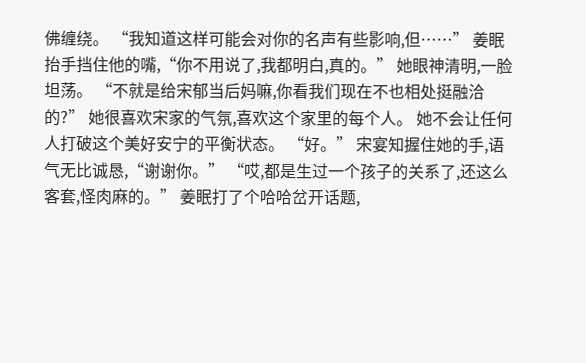佛缠绕。 “我知道这样可能会对你的名声有些影响,但……” 姜眠抬手挡住他的嘴,“你不用说了,我都明白,真的。” 她眼神清明,一脸坦荡。 “不就是给宋郁当后妈嘛,你看我们现在不也相处挺融洽的?” 她很喜欢宋家的气氛,喜欢这个家里的每个人。 她不会让任何人打破这个美好安宁的平衡状态。 “好。” 宋宴知握住她的手,语气无比诚恳,“谢谢你。” “哎,都是生过一个孩子的关系了,还这么客套,怪肉麻的。” 姜眠打了个哈哈岔开话题,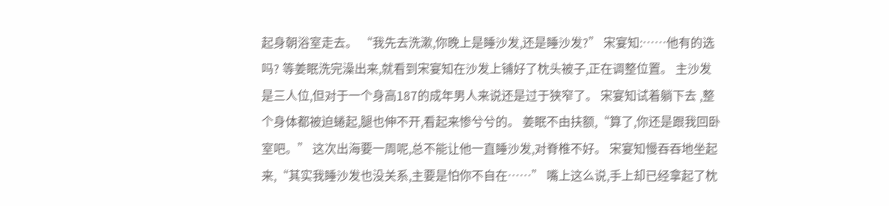起身朝浴室走去。 “我先去洗漱,你晚上是睡沙发,还是睡沙发?” 宋宴知:……他有的选吗? 等姜眠洗完澡出来,就看到宋宴知在沙发上铺好了枕头被子,正在调整位置。 主沙发是三人位,但对于一个身高187的成年男人来说还是过于狭窄了。 宋宴知试着躺下去 ,整个身体都被迫蜷起,腿也伸不开,看起来惨兮兮的。 姜眠不由扶额,“算了,你还是跟我回卧室吧。” 这次出海要一周呢,总不能让他一直睡沙发,对脊椎不好。 宋宴知慢吞吞地坐起来,“其实我睡沙发也没关系,主要是怕你不自在……” 嘴上这么说,手上却已经拿起了枕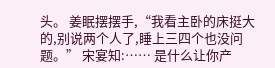头。 姜眠摆摆手,“我看主卧的床挺大的,别说两个人了,睡上三四个也没问题。” 宋宴知:…… 是什么让你产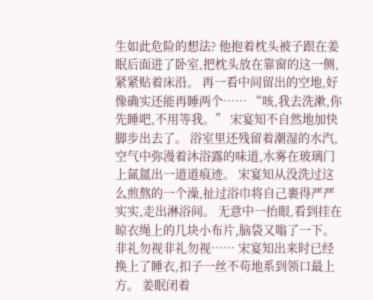生如此危险的想法? 他抱着枕头被子跟在姜眠后面进了卧室,把枕头放在靠窗的这一侧,紧紧贴着床沿。 再一看中间留出的空地,好像确实还能再睡两个…… “咳,我去洗漱,你先睡吧,不用等我。” 宋宴知不自然地加快脚步出去了。 浴室里还残留着潮湿的水汽,空气中弥漫着沐浴露的味道,水雾在玻璃门上氤氲出一道道痕迹。 宋宴知从没洗过这么煎熬的一个澡,扯过浴巾将自己裹得严严实实,走出淋浴间。 无意中一抬眼,看到挂在晾衣绳上的几块小布片,脑袋又嗡了一下。 非礼勿视非礼勿视…… 宋宴知出来时已经换上了睡衣,扣子一丝不苟地系到领口最上方。 姜眠闭着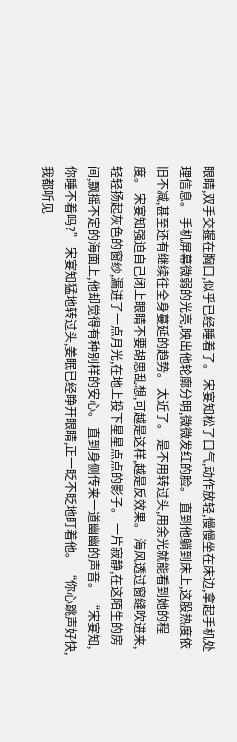眼睛,双手交握在胸口,似乎已经睡着了。 宋宴知松了口气,动作放轻,慢慢坐在床边,拿起手机处理信息。 手机屏幕微弱的光亮,映出他轮廓分明,微微发红的脸。 直到他躺到床上,这股热度依旧不减,甚至还有继续往全身蔓延的趋势。 太近了。 是不用转过头,用余光就能看到她的程度。 宋宴知强迫自己闭上眼睛不要胡思乱想,可越是这样,越是反效果。 海风透过窗缝吹进来,轻轻扬起灰色的窗纱,漏进了一点月光,在地上投下星星点点的影子。 一片寂静,在这陌生的房间,飘摇不定的海面上,他却觉得有种别样的安心。 直到身侧传来一道幽幽的声音。 “宋宴知,你睡不着吗?” 宋宴知猛地转过头,姜眠已经睁开眼睛,正一眨不眨地盯着他。 “你心跳声好快,我都听见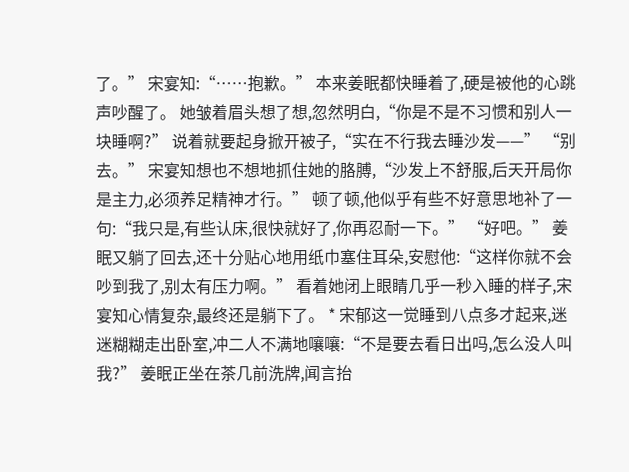了。” 宋宴知:“……抱歉。” 本来姜眠都快睡着了,硬是被他的心跳声吵醒了。 她皱着眉头想了想,忽然明白,“你是不是不习惯和别人一块睡啊?” 说着就要起身掀开被子,“实在不行我去睡沙发——” “别去。” 宋宴知想也不想地抓住她的胳膊,“沙发上不舒服,后天开局你是主力,必须养足精神才行。” 顿了顿,他似乎有些不好意思地补了一句:“我只是,有些认床,很快就好了,你再忍耐一下。” “好吧。” 姜眠又躺了回去,还十分贴心地用纸巾塞住耳朵,安慰他:“这样你就不会吵到我了,别太有压力啊。” 看着她闭上眼睛几乎一秒入睡的样子,宋宴知心情复杂,最终还是躺下了。 * 宋郁这一觉睡到八点多才起来,迷迷糊糊走出卧室,冲二人不满地嚷嚷:“不是要去看日出吗,怎么没人叫我?” 姜眠正坐在茶几前洗牌,闻言抬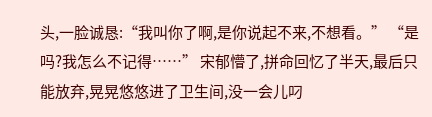头,一脸诚恳:“我叫你了啊,是你说起不来,不想看。” “是吗?我怎么不记得……” 宋郁懵了,拼命回忆了半天,最后只能放弃,晃晃悠悠进了卫生间,没一会儿叼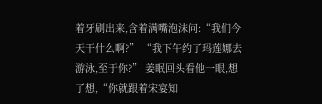着牙刷出来,含着满嘴泡沫问:“我们今天干什么啊?” “我下午约了玛莲娜去游泳,至于你?” 姜眠回头看他一眼,想了想,“你就跟着宋宴知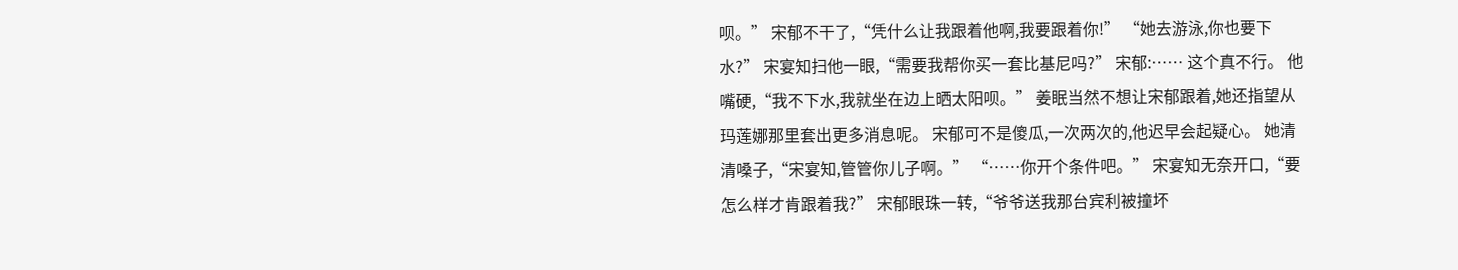呗。” 宋郁不干了,“凭什么让我跟着他啊,我要跟着你!” “她去游泳,你也要下水?” 宋宴知扫他一眼,“需要我帮你买一套比基尼吗?” 宋郁:…… 这个真不行。 他嘴硬,“我不下水,我就坐在边上晒太阳呗。” 姜眠当然不想让宋郁跟着,她还指望从玛莲娜那里套出更多消息呢。 宋郁可不是傻瓜,一次两次的,他迟早会起疑心。 她清清嗓子,“宋宴知,管管你儿子啊。” “……你开个条件吧。” 宋宴知无奈开口,“要怎么样才肯跟着我?” 宋郁眼珠一转,“爷爷送我那台宾利被撞坏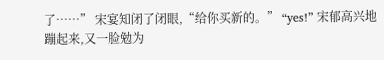了……” 宋宴知闭了闭眼,“给你买新的。” “yes!” 宋郁高兴地蹦起来,又一脸勉为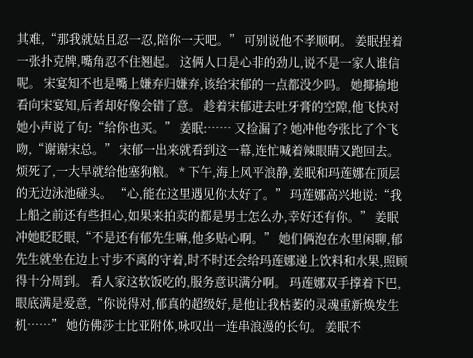其难,“那我就姑且忍一忍,陪你一天吧。” 可别说他不孝顺啊。 姜眠捏着一张扑克牌,嘴角忍不住翘起。 这俩人口是心非的劲儿,说不是一家人谁信呢。 宋宴知不也是嘴上嫌弃归嫌弃,该给宋郁的一点都没少吗。 她揶揄地看向宋宴知,后者却好像会错了意。 趁着宋郁进去吐牙膏的空隙,他飞快对她小声说了句:“给你也买。” 姜眠:…… 又捡漏了? 她冲他夸张比了个飞吻,“谢谢宋总。” 宋郁一出来就看到这一幕,连忙喊着辣眼睛又跑回去。 烦死了,一大早就给他塞狗粮。 * 下午,海上风平浪静,姜眠和玛莲娜在顶层的无边泳池碰头。 “心,能在这里遇见你太好了。” 玛莲娜高兴地说:“我上船之前还有些担心,如果来拍卖的都是男士怎么办,幸好还有你。” 姜眠冲她眨眨眼,“不是还有郁先生嘛,他多贴心啊。” 她们俩泡在水里闲聊,郁先生就坐在边上寸步不离的守着,时不时还会给玛莲娜递上饮料和水果,照顾得十分周到。 看人家这软饭吃的,服务意识满分啊。 玛莲娜双手撑着下巴,眼底满是爱意,“你说得对,郁真的超级好,是他让我枯萎的灵魂重新焕发生机……” 她仿佛莎士比亚附体,咏叹出一连串浪漫的长句。 姜眠不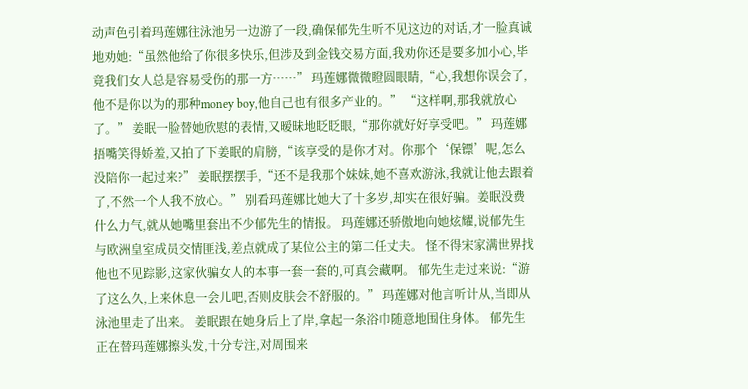动声色引着玛莲娜往泳池另一边游了一段,确保郁先生听不见这边的对话,才一脸真诚地劝她:“虽然他给了你很多快乐,但涉及到金钱交易方面,我劝你还是要多加小心,毕竟我们女人总是容易受伤的那一方……” 玛莲娜微微瞪圆眼睛,“心,我想你误会了,他不是你以为的那种money boy,他自己也有很多产业的。” “这样啊,那我就放心了。” 姜眠一脸替她欣慰的表情,又暧昧地眨眨眼,“那你就好好享受吧。” 玛莲娜捂嘴笑得娇羞,又拍了下姜眠的肩膀,“该享受的是你才对。你那个‘保镖’呢,怎么没陪你一起过来?” 姜眠摆摆手,“还不是我那个妹妹,她不喜欢游泳,我就让他去跟着了,不然一个人我不放心。” 别看玛莲娜比她大了十多岁,却实在很好骗。姜眠没费什么力气,就从她嘴里套出不少郁先生的情报。 玛莲娜还骄傲地向她炫耀,说郁先生与欧洲皇室成员交情匪浅,差点就成了某位公主的第二任丈夫。 怪不得宋家满世界找他也不见踪影,这家伙骗女人的本事一套一套的,可真会藏啊。 郁先生走过来说:“游了这么久,上来休息一会儿吧,否则皮肤会不舒服的。” 玛莲娜对他言听计从,当即从泳池里走了出来。 姜眠跟在她身后上了岸,拿起一条浴巾随意地围住身体。 郁先生正在替玛莲娜擦头发,十分专注,对周围来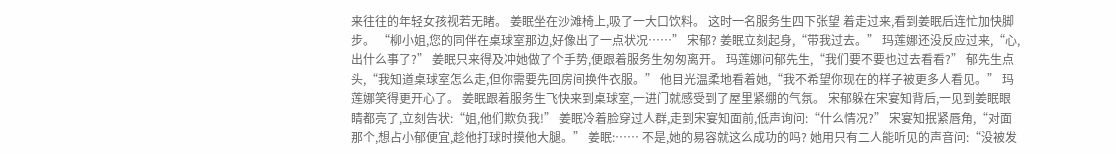来往往的年轻女孩视若无睹。 姜眠坐在沙滩椅上,吸了一大口饮料。 这时一名服务生四下张望 着走过来,看到姜眠后连忙加快脚步。 “柳小姐,您的同伴在桌球室那边,好像出了一点状况……” 宋郁? 姜眠立刻起身,“带我过去。” 玛莲娜还没反应过来,“心,出什么事了?” 姜眠只来得及冲她做了个手势,便跟着服务生匆匆离开。 玛莲娜问郁先生,“我们要不要也过去看看?” 郁先生点头,“我知道桌球室怎么走,但你需要先回房间换件衣服。” 他目光温柔地看着她,“我不希望你现在的样子被更多人看见。” 玛莲娜笑得更开心了。 姜眠跟着服务生飞快来到桌球室,一进门就感受到了屋里紧绷的气氛。 宋郁躲在宋宴知背后,一见到姜眠眼睛都亮了,立刻告状:“姐,他们欺负我!” 姜眠冷着脸穿过人群,走到宋宴知面前,低声询问:“什么情况?” 宋宴知抿紧唇角,“对面那个,想占小郁便宜,趁他打球时摸他大腿。” 姜眠:…… 不是,她的易容就这么成功的吗? 她用只有二人能听见的声音问:“没被发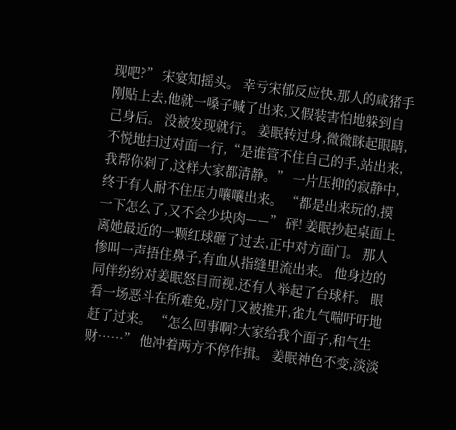现吧?” 宋宴知摇头。 幸亏宋郁反应快,那人的咸猪手刚贴上去,他就一嗓子喊了出来,又假装害怕地躲到自己身后。 没被发现就行。 姜眠转过身,微微眯起眼睛,不悦地扫过对面一行,“是谁管不住自己的手,站出来,我帮你剁了,这样大家都清静。” 一片压抑的寂静中,终于有人耐不住压力嚷嚷出来。 “都是出来玩的,摸一下怎么了,又不会少块肉——” 砰! 姜眠抄起桌面上离她最近的一颗红球砸了过去,正中对方面门。 那人惨叫一声捂住鼻子,有血从指缝里流出来。 他身边的同伴纷纷对姜眠怒目而视,还有人举起了台球杆。 眼看一场恶斗在所难免,房门又被推开,雀九气喘吁吁地赶了过来。 “怎么回事啊?大家给我个面子,和气生财……” 他冲着两方不停作揖。 姜眠神色不变,淡淡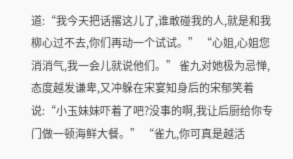道:“我今天把话撂这儿了,谁敢碰我的人,就是和我柳心过不去,你们再动一个试试。” “心姐,心姐您消消气,我一会儿就说他们。” 雀九对她极为忌惮,态度越发谦卑,又冲躲在宋宴知身后的宋郁笑着说:“小玉妹妹吓着了吧?没事的啊,我让后厨给你专门做一顿海鲜大餐。” “雀九,你可真是越活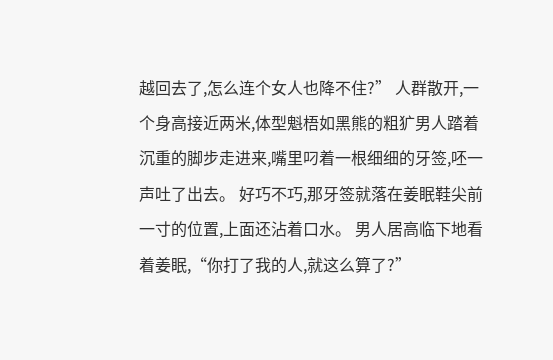越回去了,怎么连个女人也降不住?” 人群散开,一个身高接近两米,体型魁梧如黑熊的粗犷男人踏着沉重的脚步走进来,嘴里叼着一根细细的牙签,呸一声吐了出去。 好巧不巧,那牙签就落在姜眠鞋尖前一寸的位置,上面还沾着口水。 男人居高临下地看着姜眠,“你打了我的人,就这么算了?”